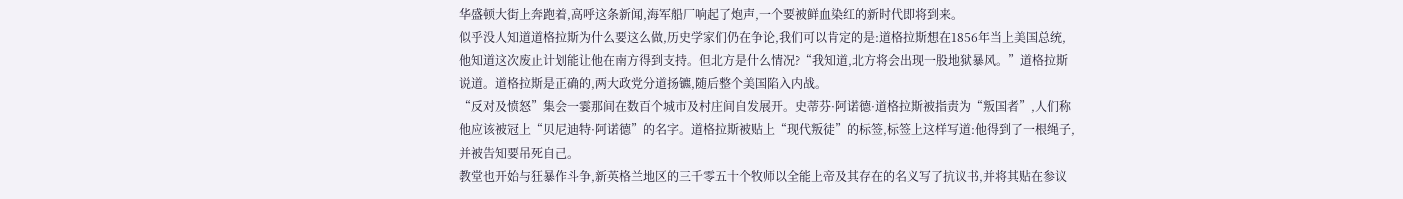华盛顿大街上奔跑着,高呼这条新闻,海军船厂响起了炮声,一个要被鲜血染红的新时代即将到来。
似乎没人知道道格拉斯为什么要这么做,历史学家们仍在争论,我们可以肯定的是:道格拉斯想在1856年当上美国总统,他知道这次废止计划能让他在南方得到支持。但北方是什么情况?“我知道,北方将会出现一股地狱暴风。”道格拉斯说道。道格拉斯是正确的,两大政党分道扬镳,随后整个美国陷入内战。
“反对及愤怒”集会一霎那间在数百个城市及村庄间自发展开。史蒂芬·阿诺德·道格拉斯被指责为“叛国者”,人们称他应该被冠上“贝尼迪特·阿诺德”的名字。道格拉斯被贴上“现代叛徒”的标签,标签上这样写道:他得到了一根绳子,并被告知要吊死自己。
教堂也开始与狂暴作斗争,新英格兰地区的三千零五十个牧师以全能上帝及其存在的名义写了抗议书,并将其贴在参议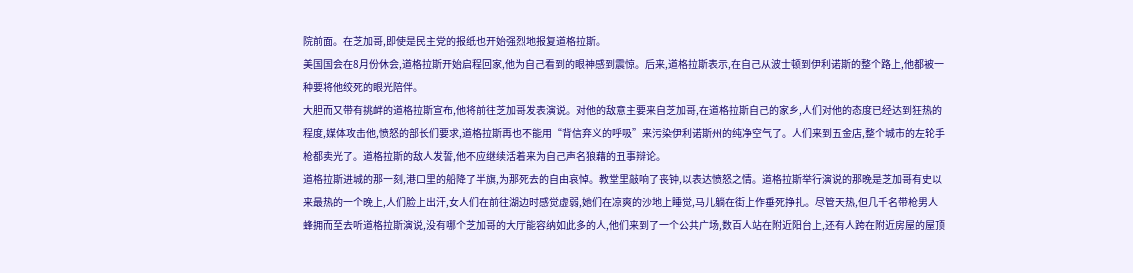院前面。在芝加哥,即使是民主党的报纸也开始强烈地报复道格拉斯。
美国国会在8月份休会,道格拉斯开始启程回家,他为自己看到的眼神感到震惊。后来,道格拉斯表示,在自己从波士顿到伊利诺斯的整个路上,他都被一种要将他绞死的眼光陪伴。
大胆而又带有挑衅的道格拉斯宣布,他将前往芝加哥发表演说。对他的敌意主要来自芝加哥,在道格拉斯自己的家乡,人们对他的态度已经达到狂热的程度,媒体攻击他,愤怒的部长们要求,道格拉斯再也不能用“背信弃义的呼吸”来污染伊利诺斯州的纯净空气了。人们来到五金店,整个城市的左轮手枪都卖光了。道格拉斯的敌人发誓,他不应继续活着来为自己声名狼藉的丑事辩论。
道格拉斯进城的那一刻,港口里的船降了半旗,为那死去的自由哀悼。教堂里敲响了丧钟,以表达愤怒之情。道格拉斯举行演说的那晚是芝加哥有史以来最热的一个晚上,人们脸上出汗,女人们在前往湖边时感觉虚弱,她们在凉爽的沙地上睡觉,马儿躺在街上作垂死挣扎。尽管天热,但几千名带枪男人蜂拥而至去听道格拉斯演说,没有哪个芝加哥的大厅能容纳如此多的人,他们来到了一个公共广场,数百人站在附近阳台上,还有人跨在附近房屋的屋顶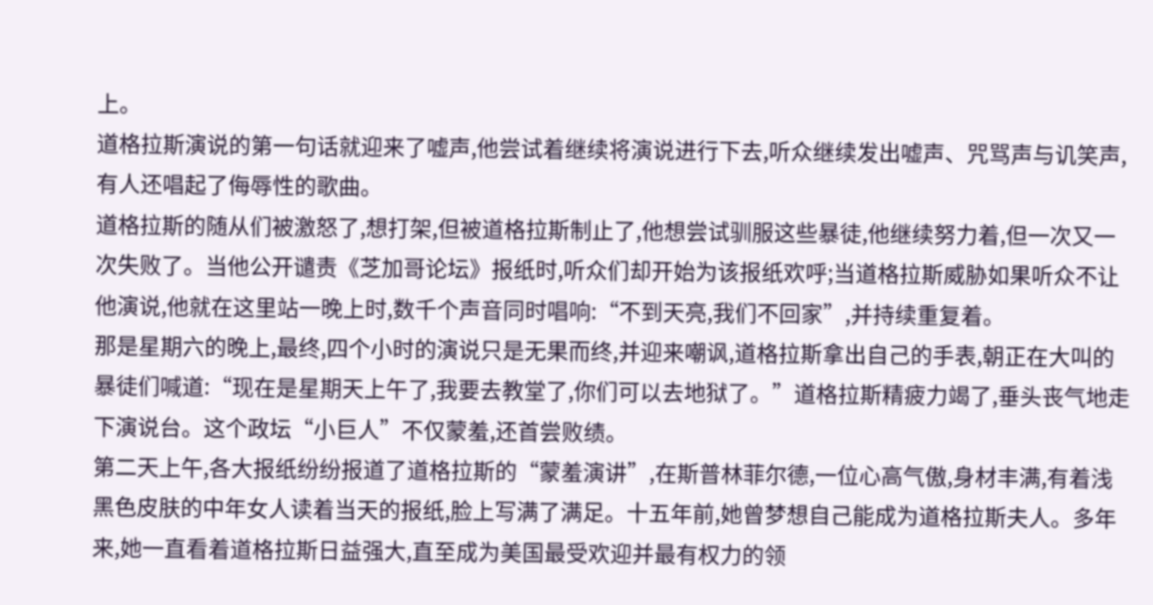上。
道格拉斯演说的第一句话就迎来了嘘声,他尝试着继续将演说进行下去,听众继续发出嘘声、咒骂声与讥笑声,有人还唱起了侮辱性的歌曲。
道格拉斯的随从们被激怒了,想打架,但被道格拉斯制止了,他想尝试驯服这些暴徒,他继续努力着,但一次又一次失败了。当他公开谴责《芝加哥论坛》报纸时,听众们却开始为该报纸欢呼;当道格拉斯威胁如果听众不让他演说,他就在这里站一晚上时,数千个声音同时唱响:“不到天亮,我们不回家”,并持续重复着。
那是星期六的晚上,最终,四个小时的演说只是无果而终,并迎来嘲讽,道格拉斯拿出自己的手表,朝正在大叫的暴徒们喊道:“现在是星期天上午了,我要去教堂了,你们可以去地狱了。”道格拉斯精疲力竭了,垂头丧气地走下演说台。这个政坛“小巨人”不仅蒙羞,还首尝败绩。
第二天上午,各大报纸纷纷报道了道格拉斯的“蒙羞演讲”,在斯普林菲尔德,一位心高气傲,身材丰满,有着浅黑色皮肤的中年女人读着当天的报纸,脸上写满了满足。十五年前,她曾梦想自己能成为道格拉斯夫人。多年来,她一直看着道格拉斯日益强大,直至成为美国最受欢迎并最有权力的领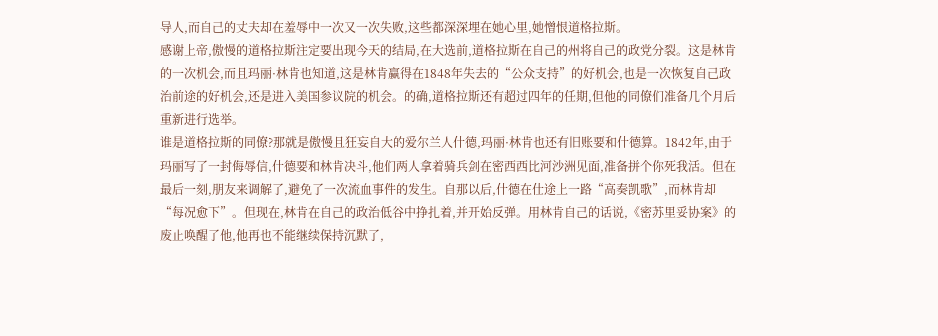导人,而自己的丈夫却在羞辱中一次又一次失败,这些都深深埋在她心里,她憎恨道格拉斯。
感谢上帝,傲慢的道格拉斯注定要出现今天的结局,在大选前,道格拉斯在自己的州将自己的政党分裂。这是林肯的一次机会,而且玛丽·林肯也知道,这是林肯赢得在1848年失去的“公众支持”的好机会,也是一次恢复自己政治前途的好机会,还是进入美国参议院的机会。的确,道格拉斯还有超过四年的任期,但他的同僚们准备几个月后重新进行选举。
谁是道格拉斯的同僚?那就是傲慢且狂妄自大的爱尔兰人什德,玛丽·林肯也还有旧账要和什德算。1842年,由于玛丽写了一封侮辱信,什德要和林肯决斗,他们两人拿着骑兵剑在密西西比河沙洲见面,准备拼个你死我活。但在最后一刻,朋友来调解了,避免了一次流血事件的发生。自那以后,什德在仕途上一路“高奏凯歌”,而林肯却“每况愈下”。但现在,林肯在自己的政治低谷中挣扎着,并开始反弹。用林肯自己的话说,《密苏里妥协案》的废止唤醒了他,他再也不能继续保持沉默了,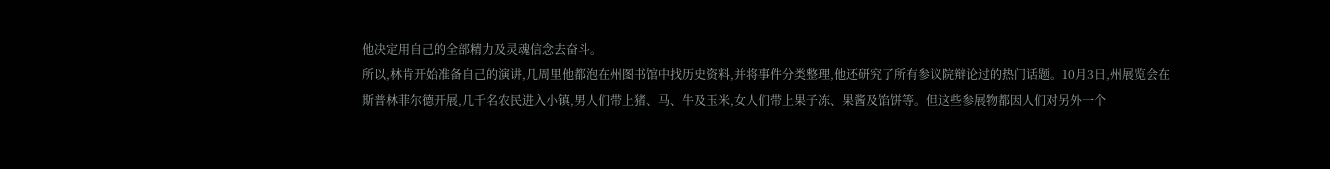他决定用自己的全部精力及灵魂信念去奋斗。
所以,林肯开始准备自己的演讲,几周里他都泡在州图书馆中找历史资料,并将事件分类整理,他还研究了所有参议院辩论过的热门话题。10月3日,州展览会在斯普林菲尔德开展,几千名农民进入小镇,男人们带上猪、马、牛及玉米,女人们带上果子冻、果酱及馅饼等。但这些参展物都因人们对另外一个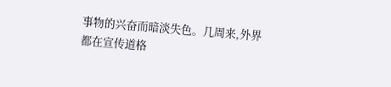事物的兴奋而暗淡失色。几周来,外界都在宣传道格